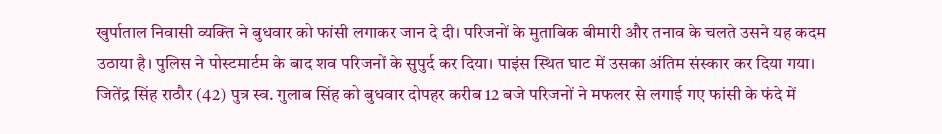खुर्पाताल निवासी व्यक्ति ने बुधवार को फांसी लगाकर जान दे दी। परिजनों के मुताबिक बीमारी और तनाव के चलते उसने यह कदम उठाया है। पुलिस ने पोस्टमार्टम के बाद शव परिजनों के सुपुर्द कर दिया। पाइंस स्थित घाट में उसका अंतिम संस्कार कर दिया गया।
जितेंद्र सिंह राठौर (42) पुत्र स्व. गुलाब सिंह को बुधवार दोपहर करीब 12 बजे परिजनों ने मफलर से लगाई गए फांसी के फंदे में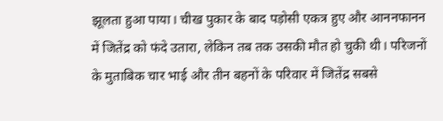झूलता हुआ पाया। चीख पुकार के बाद पड़ोसी एकत्र हुए और आननफानन में जितेंद्र को फंदे उतारा, लेकिन तब तक उसकी मौत हो चुकी थी। परिजनों के मुताबिक चार भाई और तीन बहनों के परिवार में जितेंद्र सबसे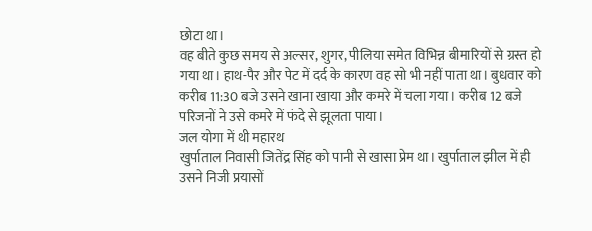छोटा था।
वह बीते कुछ समय से अल्सर, शुगर, पीलिया समेत विभिन्न बीमारियों से ग्रस्त हो गया था। हाथ-पैर और पेट में दर्द के कारण वह सो भी नहीं पाता था। बुधवार को करीब 11:30 बजे उसने खाना खाया और कमरे में चला गया। करीब 12 बजे परिजनों ने उसे कमरे में फंदे से झूलता पाया।
जल योगा में थी महारथ
खुर्पाताल निवासी जितेंद्र सिंह को पानी से खासा प्रेम था। खुर्पाताल झील में ही उसने निजी प्रयासों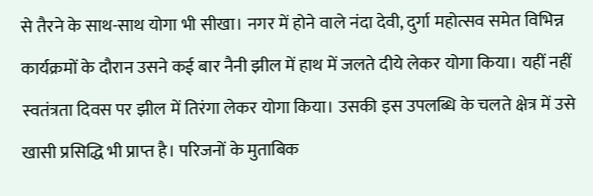से तैरने के साथ-साथ योगा भी सीखा। नगर में होने वाले नंदा देवी, दुर्गा महोत्सव समेत विभिन्न कार्यक्रमों के दौरान उसने कई बार नैनी झील में हाथ में जलते दीये लेकर योगा किया। यहीं नहीं स्वतंत्रता दिवस पर झील में तिरंगा लेकर योगा किया। उसकी इस उपलब्धि के चलते क्षेत्र में उसे खासी प्रसिद्धि भी प्राप्त है। परिजनों के मुताबिक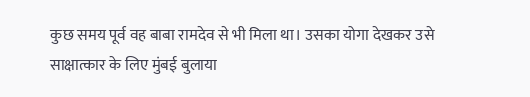कुछ समय पूर्व वह बाबा रामदेव से भी मिला था। उसका योगा देखकर उसे साक्षात्कार के लिए मुंबई बुलाया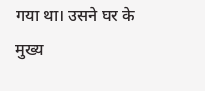गया था। उसने घर के मुख्य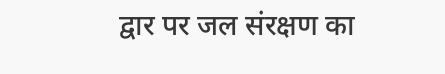द्वार पर जल संरक्षण का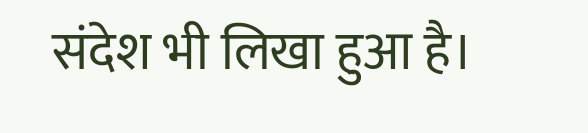संदेश भी लिखा हुआ है।